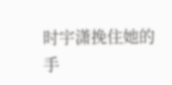时宇潇挽住她的手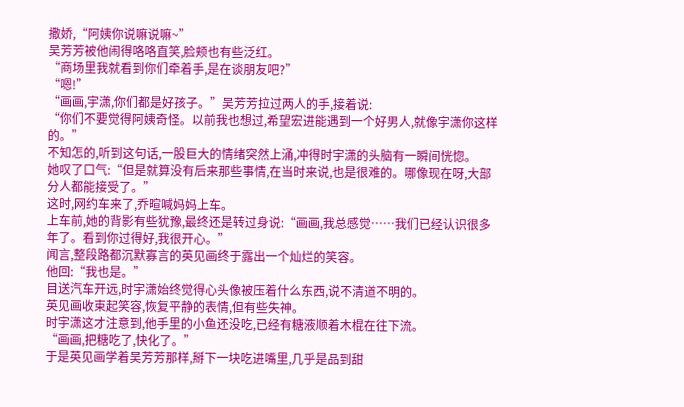撒娇,“阿姨你说嘛说嘛~”
吴芳芳被他闹得咯咯直笑,脸颊也有些泛红。
“商场里我就看到你们牵着手,是在谈朋友吧?”
“嗯!”
“画画,宇潇,你们都是好孩子。”吴芳芳拉过两人的手,接着说:
“你们不要觉得阿姨奇怪。以前我也想过,希望宏进能遇到一个好男人,就像宇潇你这样的。”
不知怎的,听到这句话,一股巨大的情绪突然上涌,冲得时宇潇的头脑有一瞬间恍惚。
她叹了口气:“但是就算没有后来那些事情,在当时来说,也是很难的。哪像现在呀,大部分人都能接受了。”
这时,网约车来了,乔暄喊妈妈上车。
上车前,她的背影有些犹豫,最终还是转过身说:“画画,我总感觉……我们已经认识很多年了。看到你过得好,我很开心。”
闻言,整段路都沉默寡言的英见画终于露出一个灿烂的笑容。
他回:“我也是。”
目送汽车开远,时宇潇始终觉得心头像被压着什么东西,说不清道不明的。
英见画收束起笑容,恢复平静的表情,但有些失神。
时宇潇这才注意到,他手里的小鱼还没吃,已经有糖液顺着木棍在往下流。
“画画,把糖吃了,快化了。”
于是英见画学着吴芳芳那样,掰下一块吃进嘴里,几乎是品到甜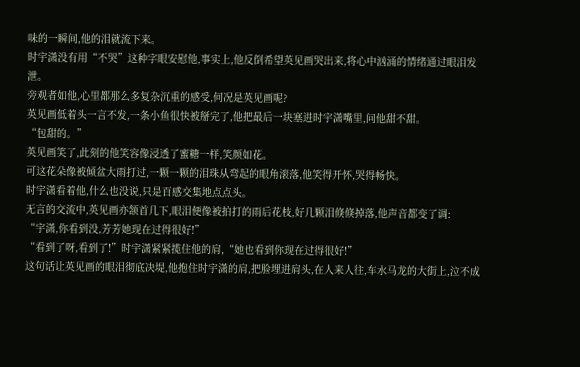味的一瞬间,他的泪就流下来。
时宇潇没有用“不哭”这种字眼安慰他,事实上,他反倒希望英见画哭出来,将心中汹涌的情绪通过眼泪发泄。
旁观者如他,心里都那么多复杂沉重的感受,何况是英见画呢?
英见画低着头一言不发,一条小鱼很快被掰完了,他把最后一块塞进时宇潇嘴里,问他甜不甜。
“包甜的。”
英见画笑了,此刻的他笑容像浸透了蜜糖一样,笑颜如花。
可这花朵像被倾盆大雨打过,一颗一颗的泪珠从弯起的眼角滚落,他笑得开怀,哭得畅快。
时宇潇看着他,什么也没说,只是百感交集地点点头。
无言的交流中,英见画亦颔首几下,眼泪便像被拍打的雨后花枝,好几颗泪倏倏掉落,他声音都变了调:
“宇潇,你看到没,芳芳她现在过得很好!”
“看到了呀,看到了!”时宇潇紧紧揽住他的肩,“她也看到你现在过得很好!”
这句话让英见画的眼泪彻底决堤,他抱住时宇潇的肩,把脸埋进肩头,在人来人往,车水马龙的大街上,泣不成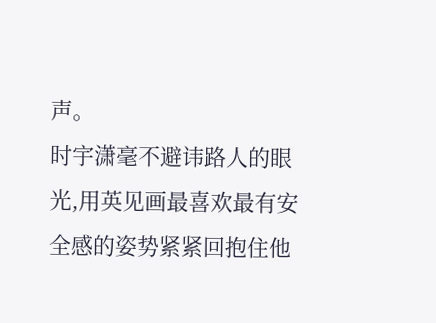声。
时宇潇毫不避讳路人的眼光,用英见画最喜欢最有安全感的姿势紧紧回抱住他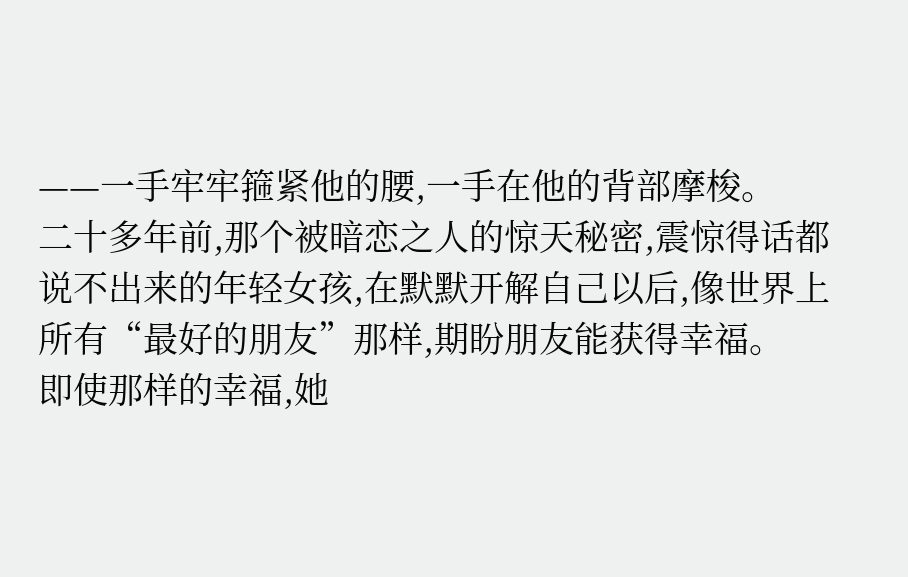——一手牢牢箍紧他的腰,一手在他的背部摩梭。
二十多年前,那个被暗恋之人的惊天秘密,震惊得话都说不出来的年轻女孩,在默默开解自己以后,像世界上所有“最好的朋友”那样,期盼朋友能获得幸福。
即使那样的幸福,她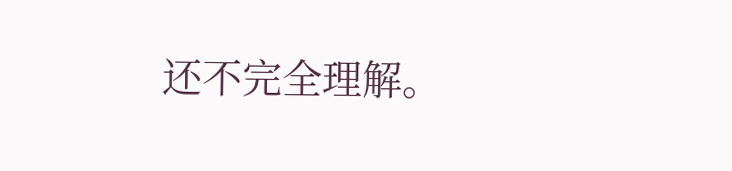还不完全理解。